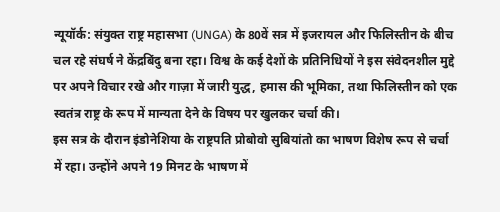न्यूयॉर्क: संयुक्त राष्ट्र महासभा (UNGA) के 80वें सत्र में इजरायल और फिलिस्तीन के बीच चल रहे संघर्ष ने केंद्रबिंदु बना रहा। विश्व के कई देशों के प्रतिनिधियों ने इस संवेदनशील मुद्दे पर अपने विचार रखे और गाज़ा में जारी युद्ध, हमास की भूमिका, तथा फिलिस्तीन को एक स्वतंत्र राष्ट्र के रूप में मान्यता देने के विषय पर खुलकर चर्चा की।
इस सत्र के दौरान इंडोनेशिया के राष्ट्रपति प्रोबोवो सुबियांतो का भाषण विशेष रूप से चर्चा में रहा। उन्होंने अपने 19 मिनट के भाषण में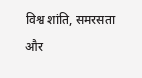विश्व शांति, समरसता और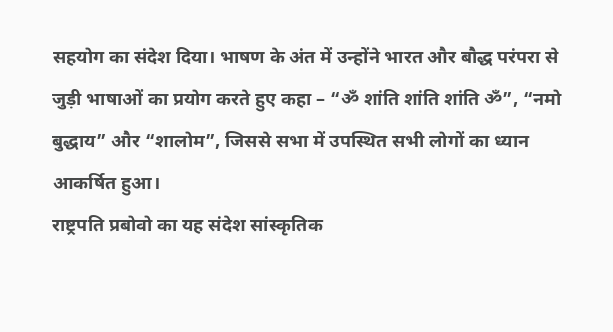सहयोग का संदेश दिया। भाषण के अंत में उन्होंने भारत और बौद्ध परंपरा से जुड़ी भाषाओं का प्रयोग करते हुए कहा – “ॐ शांति शांति शांति ॐ”, “नमो बुद्धाय” और “शालोम”, जिससे सभा में उपस्थित सभी लोगों का ध्यान आकर्षित हुआ।
राष्ट्रपति प्रबोवो का यह संदेश सांस्कृतिक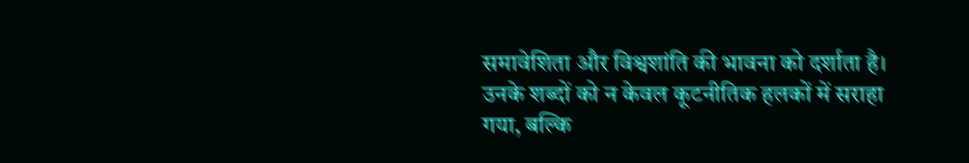समावेशिता और विश्वशांति की भावना को दर्शाता है। उनके शब्दों को न केवल कूटनीतिक हलकों में सराहा गया, बल्कि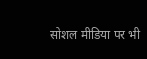सोशल मीडिया पर भी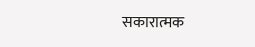सकारात्मक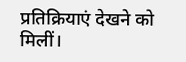प्रतिक्रियाएं देखने को मिलीं।